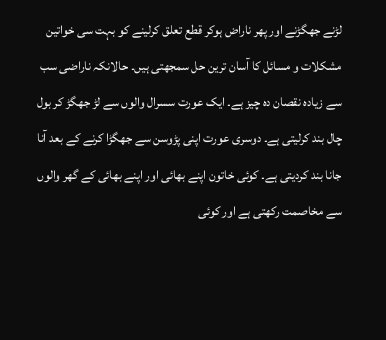لڑنے جھگڑنے اور پھر ناراض ہوکر قطع تعلق کرلینے کو بہت سی خواتین مشکلات و مسائل کا آسان ترین حل سمجھتی ہیں۔ حالانکہ ناراضی سب سے زیادہ نقصان دہ چیز ہے۔ ایک عورت سسرال والوں سے لڑ جھگڑ کر بول چال بند کرلیتی ہے۔ دوسری عورت اپنی پڑوسن سے جھگڑا کرنے کے بعد آنا جانا بند کردیتی ہے۔ کوئی خاتون اپنے بھائی اور اپنے بھائی کے گھر والوں سے مخاصمت رکھتی ہے اور کوئی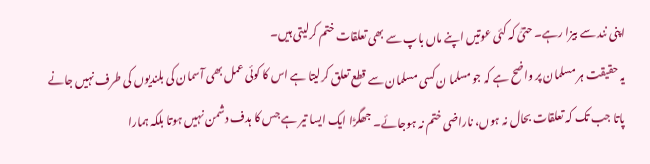اپنی نند سے بیزا رہے۔ حتیّٰ کہ کئی عوتیں اپنے ماں باپ سے بھی تعلقات ختم کرلیتی ہیں۔
یہ حقیقت ہر مسلمان پر واضح ہے کہ جو مسلما ن کسی مسلمان سے قطع تعلق کرلیتا ہے اس کا کوئی عمل بھی آسمان کی بلندیوں کی طرف نہیں جانے پاتا جب تک کہ تعلقات بحال نہ ہوں، ناراضی ختم نہ ہوجائے۔ جھگڑا ایک ایسا تیر ہے جس کا ہدف دشمن نہیں ہوتا بلکہ ہمارا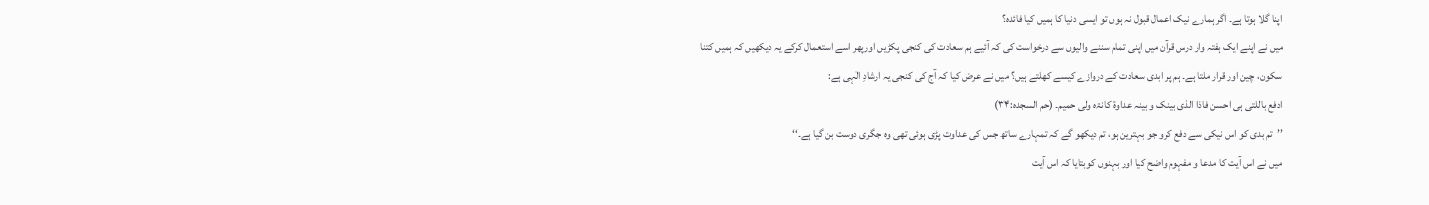اپنا گلا ہوتا ہے۔ اگر ہمارے نیک اعمال قبول نہ ہوں تو ایسی دنیا کا ہمیں کیا فائدہ؟
میں نے اپنے ایک ہفتہ وار درس قرآن میں اپنی تمام سننے والیوں سے درخواست کی کہ آئیے ہم سعادت کی کنجی پکڑیں اورپھر اسے استعمال کرکے یہ دیکھیں کہ ہمیں کتنا سکون، چین اور قرار ملتا ہے۔ ہم پر ابدی سعادت کے دروازے کیسے کھلتے ہیں؟ میں نے عرض کیا کہ آج کی کنجی یہ ارشادِ الٰہی ہے:
ادفع باللتی ہی احسن فاذا الذی بینک و بینہ عداوۃ کانۃہ ولی حمیم۔ (حم السجدہ:۳۴)
’’تم بدی کو اس نیکی سے دفع کرو جو بہترین ہو، تم دیکھو گے کہ تمہارے ساتھ جس کی عداوت پڑی ہوئی تھی وہ جگری دوست بن گیا ہے۔‘‘
میں نے اس آیت کا مدعا و مفہوم واضح کیا اور بہنوں کوبتایا کہ اس آیت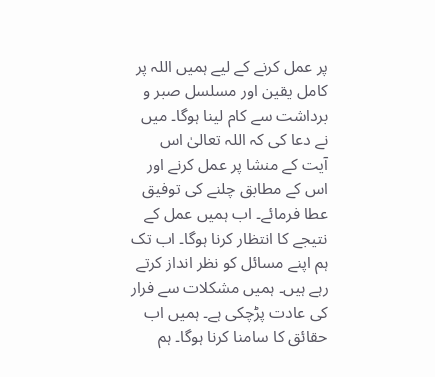پر عمل کرنے کے لیے ہمیں اللہ پر کامل یقین اور مسلسل صبر و برداشت سے کام لینا ہوگا۔ میں نے دعا کی کہ اللہ تعالیٰ اس آیت کے منشا پر عمل کرنے اور اس کے مطابق چلنے کی توفیق عطا فرمائے۔ اب ہمیں عمل کے نتیجے کا انتظار کرنا ہوگا۔ اب تک ہم اپنے مسائل کو نظر انداز کرتے رہے ہیں۔ ہمیں مشکلات سے فرار کی عادت پڑچکی ہے۔ ہمیں اب حقائق کا سامنا کرنا ہوگا۔ ہم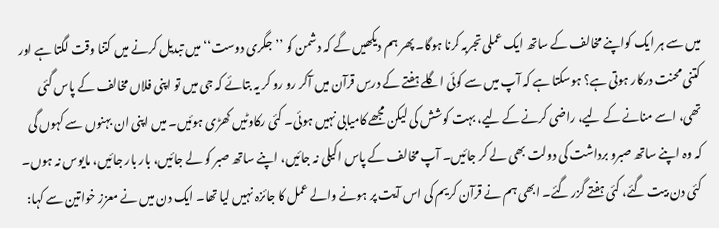میں سے ہر ایک کواپنے مخالف کے ساتھ ایک عملی تجربہ کرنا ہوگا۔ پھر ہم دیکھیں گے کہ دشمن کو ’’جگری دوست‘‘ میں تبدیل کرنے میں کتنا وقت لگتا ہے اور کتنی محنت درکار ہوتی ہے؟ ہوسکتا ہے کہ آپ میں سے کوئی اگلے ہفتے کے درسِ قرآن میں آکر رو رو کر یہ بتائے کہ جی میں تو اپنی فلاں مخالف کے پاس گئی تھی، اسے منانے کے لیے، راضی کرنے کے لیے، بہت کوشش کی لیکن مجھے کامیابی نہیں ہوئی۔ کئی رکاوٹیں کھڑی ہوئیں۔ میں اپنی ان بہنوں سے کہوں گی کہ وہ اپنے ساتھ صبرو برداشت کی دولت بھی لے کر جائیں۔ آپ مخالف کے پاس اکیلی نہ جائیں، اپنے ساتھ صبر کو لے جائیں، بار بار جائیں، مایوس نہ ہوں۔
کئی دن بیت گئے، کئی ہفتے گزر گئے۔ ابھی ہم نے قرآن کریم کی اس آیت پر ہونے والے عمل کا جائزہ نہیں لیا تھا۔ ایک دن میں نے معزز خواتین سے کہا: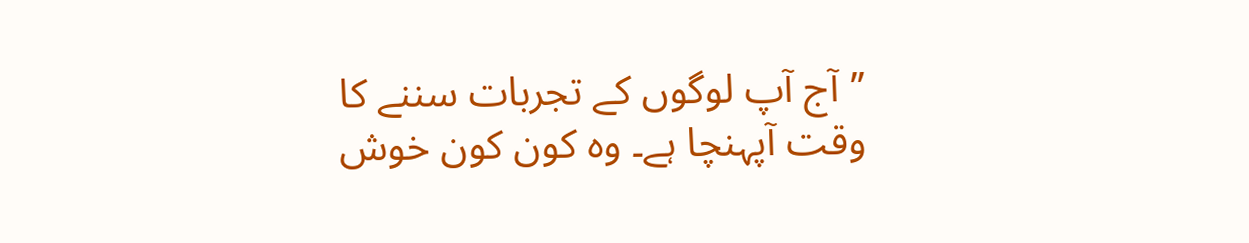’’آج آپ لوگوں کے تجربات سننے کا وقت آپہنچا ہے۔ وہ کون کون خوش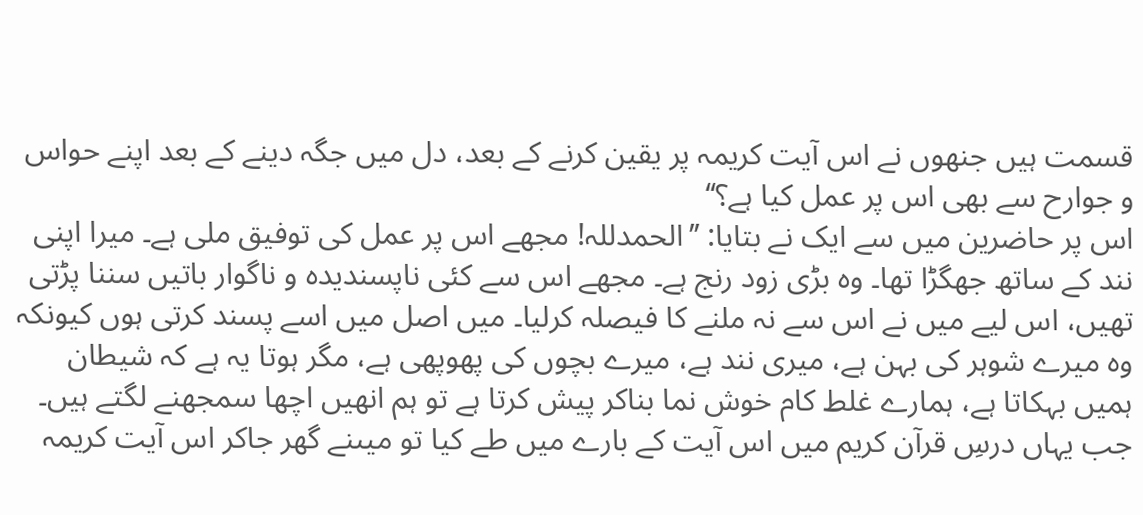قسمت ہیں جنھوں نے اس آیت کریمہ پر یقین کرنے کے بعد، دل میں جگہ دینے کے بعد اپنے حواس و جوارح سے بھی اس پر عمل کیا ہے؟‘‘
اس پر حاضرین میں سے ایک نے بتایا: ’’الحمدللہ! مجھے اس پر عمل کی توفیق ملی ہے۔ میرا اپنی نند کے ساتھ جھگڑا تھا۔ وہ بڑی زود رنج ہے۔ مجھے اس سے کئی ناپسندیدہ و ناگوار باتیں سننا پڑتی تھیں، اس لیے میں نے اس سے نہ ملنے کا فیصلہ کرلیا۔ میں اصل میں اسے پسند کرتی ہوں کیونکہ وہ میرے شوہر کی بہن ہے، میری نند ہے، میرے بچوں کی پھوپھی ہے، مگر ہوتا یہ ہے کہ شیطان ہمیں بہکاتا ہے، ہمارے غلط کام خوش نما بناکر پیش کرتا ہے تو ہم انھیں اچھا سمجھنے لگتے ہیں۔ جب یہاں درسِ قرآن کریم میں اس آیت کے بارے میں طے کیا تو میںنے گھر جاکر اس آیت کریمہ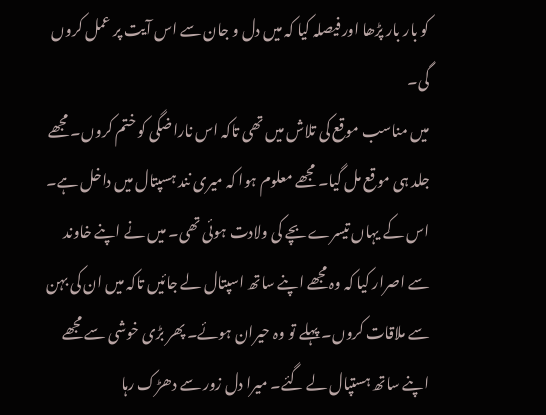کو بار بار پڑھا اور فیصلہ کیا کہ میں دل و جان سے اس آیت پر عمل کروں گی۔
میں مناسب موقع کی تلاش میں تھی تاکہ اس ناراضگی کو ختم کروں۔ مجھے جلد ہی موقع مل گیا۔ مجھے معلوم ہوا کہ میری نند ہسپتال میں داخل ہے۔ اس کے یہاں تیسرے بچے کی ولادت ہوئی تھی۔ میں نے اپنے خاوند سے اصرار کیا کہ وہ مجھے اپنے ساتھ اسپتال لے جائیں تاکہ میں ان کی بہن سے ملاقات کروں۔ پہلے تو وہ حیران ہوئے۔ پھر بڑی خوشی سے مجھے اپنے ساتھ ہستپال لے گئے۔ میرا دل زور سے دھڑک رہا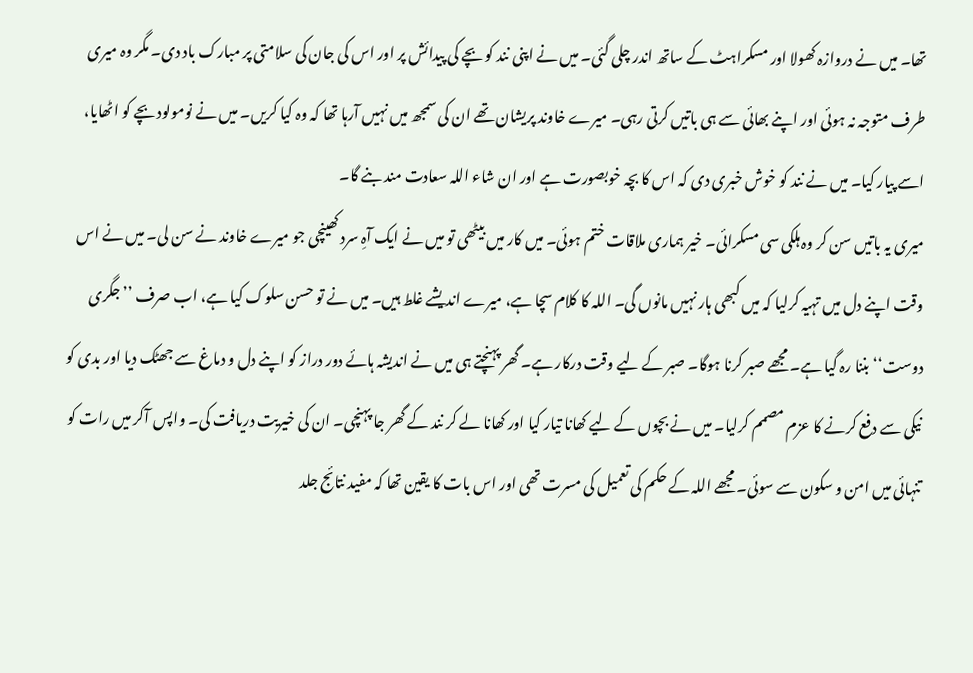تھا۔ میں نے دروازہ کھولا اور مسکراہٹ کے ساتھ اندر چلی گئی۔ میں نے اپنی نند کو بچے کی پیدائش پر اور اس کی جان کی سلامتی پر مبارک باد دی۔ مگر وہ میری طرف متوجہ نہ ہوئی اور اپنے بھائی سے ہی باتیں کرتی رہی۔ میرے خاوند پریشان تھے ان کی سمجھ میں نہیں آرہا تھا کہ وہ کیا کریں۔ میں نے نومولود بچے کو اٹھایا، اسے پیار کیا۔ میں نے نند کو خوش خبری دی کہ اس کا بچہ خوبصورت ہے اور ان شاء اللہ سعادت مند بنے گا۔
میری یہ باتیں سن کر وہ ہلکی سی مسکرائی۔ خیر ہماری ملاقات ختم ہوئی۔ میں کار میں بیٹھی تو میں نے ایک آہِ سرد کھینچی جو میرے خاوند نے سن لی۔ میں نے اس وقت اپنے دل میں تہیہ کرلیا کہ میں کبھی ہار نہیں مانوں گی۔ اللہ کا کلام سچا ہے، میرے اندیشے غلط ہیں۔ میں نے تو حسن سلوک کیا ہے، اب صرف ’’جگری دوست‘‘ بننا رہ گیا ہے۔ مجھے صبر کرنا ہوگا۔ صبر کے لیے وقت درکار ہے۔ گھر پہنچتے ہی میں نے اندیشہ ہائے دور دراز کو اپنے دل و دماغ سے جھٹک دیا اور بدی کو نیکی سے دفع کرنے کا عزم مصمم کرلیا۔ میں نے بچوں کے لیے کھانا تیار کیا اور کھانا لے کر نند کے گھر جا پہنچی۔ ان کی خیریت دریافت کی۔ واپس آکر میں رات کو تنہائی میں امن و سکون سے سوئی۔ مجھے اللہ کے حکم کی تعمیل کی مسرت تھی اور اس بات کا یقین تھا کہ مفید نتائج جلد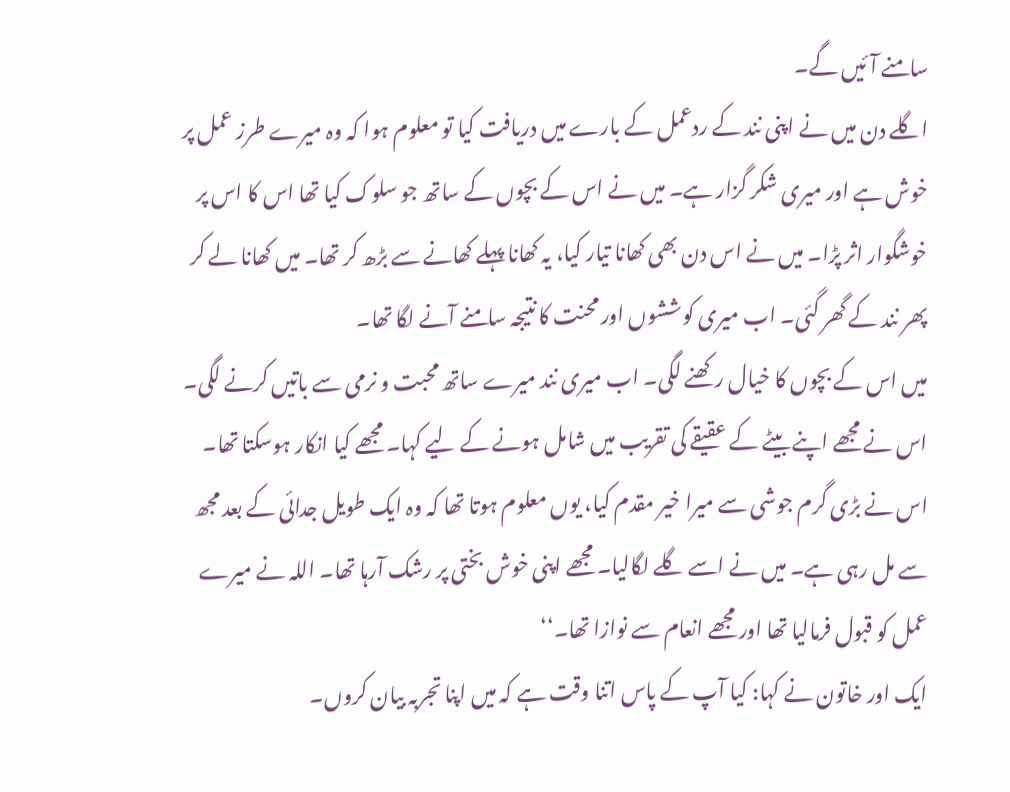سامنے آئیں گے۔
اگلے دن میں نے اپنی نند کے ردعمل کے بارے میں دریافت کیا تو معلوم ہوا کہ وہ میرے طرز عمل پر خوش ہے اور میری شکر گزار ہے۔ میں نے اس کے بچوں کے ساتھ جو سلوک کیا تھا اس کا اس پر خوشگوار اثر پڑا۔ میں نے اس دن بھی کھانا تیار کیا، یہ کھانا پہلے کھانے سے بڑھ کر تھا۔ میں کھانا لے کر پھر نند کے گھر گئی۔ اب میری کوششوں اور محنت کا نتیجہ سامنے آنے لگا تھا۔
میں اس کے بچوں کا خیال رکھنے لگی۔ اب میری نند میرے ساتھ محبت و نرمی سے باتیں کرنے لگی۔ اس نے مجھے اپنے بیٹے کے عقیقے کی تقریب میں شامل ہونے کے لیے کہا۔ مجھے کیا انکار ہوسکتا تھا۔ اس نے بڑی گرم جوشی سے میرا خیر مقدم کیا، یوں معلوم ہوتا تھا کہ وہ ایک طویل جدائی کے بعد مجھ سے مل رہی ہے۔ میں نے اسے گلے لگالیا۔ مجھے اپنی خوش بختی پر رشک آرہا تھا۔ اللہ نے میرے عمل کو قبول فرمالیا تھا اور مجھے انعام سے نوازا تھا۔‘‘
ایک اور خاتون نے کہا: کیا آپ کے پاس اتنا وقت ہے کہ میں اپنا تجربہ بیان کروں۔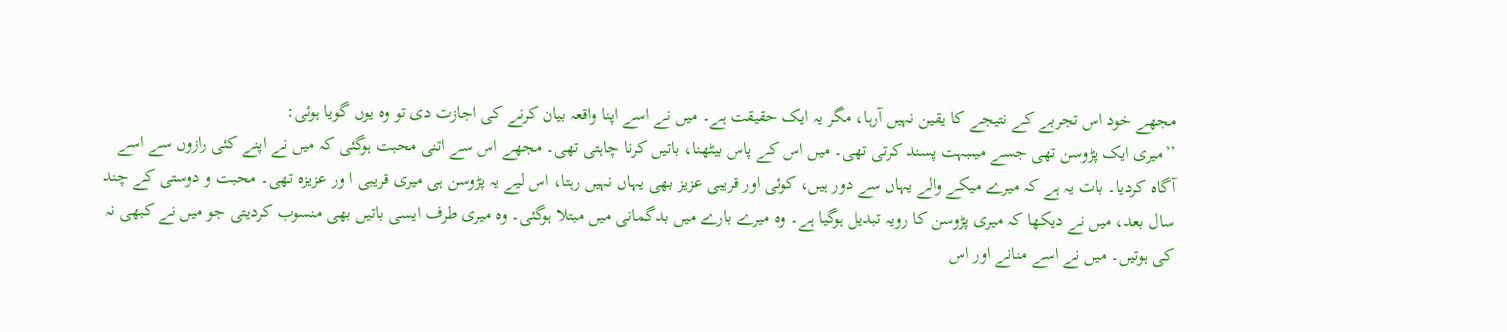مجھے خود اس تجربے کے نتیجے کا یقین نہیں آرہا، مگر یہ ایک حقیقت ہے۔ میں نے اسے اپنا واقعہ بیان کرنے کی اجازت دی تو وہ یوں گویا ہوئی:
’’میری ایک پڑوسن تھی جسے میںبہت پسند کرتی تھی۔ میں اس کے پاس بیٹھنا، باتیں کرنا چاہتی تھی۔ مجھے اس سے اتنی محبت ہوگئی کہ میں نے اپنے کئی رازوں سے اسے آگاہ کردیا۔ بات یہ ہے کہ میرے میکے والے یہاں سے دور ہیں، کوئی اور قریبی عزیز بھی یہاں نہیں رہتا، اس لیے یہ پڑوسن ہی میری قریبی ا ور عزیزہ تھی۔ محبت و دوستی کے چند سال بعد، میں نے دیکھا کہ میری پڑوسن کا رویہ تبدیل ہوگیا ہے۔ وہ میرے بارے میں بدگمانی میں مبتلا ہوگئی۔ وہ میری طرف ایسی باتیں بھی منسوب کردیتی جو میں نے کبھی نہ کی ہوتیں۔ میں نے اسے منانے اور اس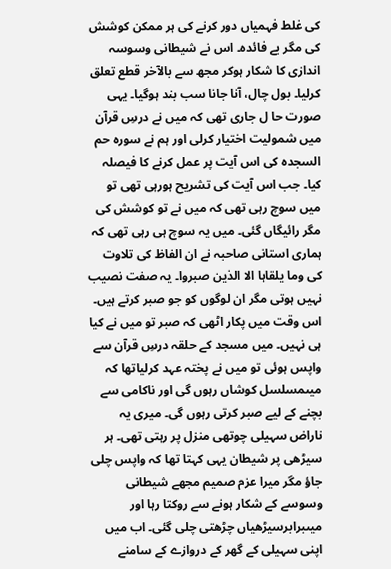کی غلط فہمیاں دور کرنے کی ہر ممکن کوشش کی مگر بے فائدہ۔ اس نے شیطانی وسوسہ اندازی کا شکار ہوکر مجھ سے بالآخر قطع تعلق کرلیا۔ بول چال، آنا جانا سب بند ہوگیا۔ یہی صورت حا ل جاری تھی کہ میں نے درسِ قرآن میں شمولیت اختیار کرلی اور ہم نے سورہ حم السجدہ کی اس آیت پر عمل کرنے کا فیصلہ کیا۔ جب اس آیت کی تشریح ہورہی تھی تو میں سوچ رہی تھی کہ میں نے تو کوشش کی مگر رائیگاں گئی۔ میں یہ سوچ ہی رہی تھی کہ ہماری استانی صاحبہ نے ان الفاظ کی تلاوت کی وما یلقاہا الا الذین صبروا۔ یہ صفت نصیب نہیں ہوتی مگر ان لوگوں کو جو صبر کرتے ہیں۔ اس وقت میں پکار اٹھی کہ صبر تو میں نے کیا ہی نہیں۔ میں مسجد کے حلقہ درسِ قرآن سے واپس ہوئی تو میں نے پختہ عہد کرلیاتھا کہ میںمسلسل کوشاں رہوں گی اور ناکامی سے بچنے کے لیے صبر کرتی رہوں گی۔ میری یہ ناراض سہیلی چوتھی منزل پر رہتی تھی۔ ہر سیڑھی پر شیطان یہی کہتا تھا کہ واپس چلی جاؤ مگر میرا عزم صمیم مجھے شیطانی وسوسے کے شکار ہونے سے روکتا رہا اور میںبرابرسیڑھیاں چڑھتی چلی گئی۔ اب میں اپنی سہیلی کے گھر کے دروازے کے سامنے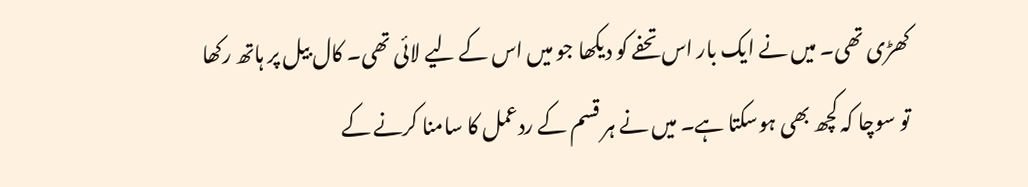کھڑی تھی۔ میں نے ایک بار اس تحفے کو دیکھا جو میں اس کے لیے لائی تھی۔ کال بیل پر ہاتھ رکھا تو سوچا کہ کچھ بھی ہوسکتا ہے۔ میں نے ہر قسم کے ردعمل کا سامنا کرنے کے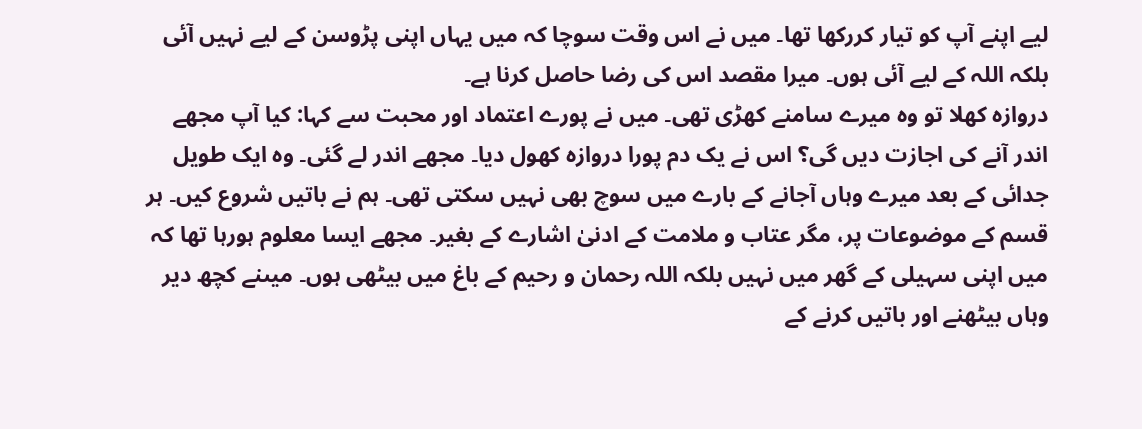لیے اپنے آپ کو تیار کررکھا تھا۔ میں نے اس وقت سوچا کہ میں یہاں اپنی پڑوسن کے لیے نہیں آئی بلکہ اللہ کے لیے آئی ہوں۔ میرا مقصد اس کی رضا حاصل کرنا ہے۔
دروازہ کھلا تو وہ میرے سامنے کھڑی تھی۔ میں نے پورے اعتماد اور محبت سے کہا: کیا آپ مجھے اندر آنے کی اجازت دیں گی؟ اس نے یک دم پورا دروازہ کھول دیا۔ مجھے اندر لے گئی۔ وہ ایک طویل جدائی کے بعد میرے وہاں آجانے کے بارے میں سوچ بھی نہیں سکتی تھی۔ ہم نے باتیں شروع کیں۔ ہر قسم کے موضوعات پر، مگر عتاب و ملامت کے ادنیٰ اشارے کے بغیر۔ مجھے ایسا معلوم ہورہا تھا کہ میں اپنی سہیلی کے گھر میں نہیں بلکہ اللہ رحمان و رحیم کے باغ میں بیٹھی ہوں۔ میںنے کچھ دیر وہاں بیٹھنے اور باتیں کرنے کے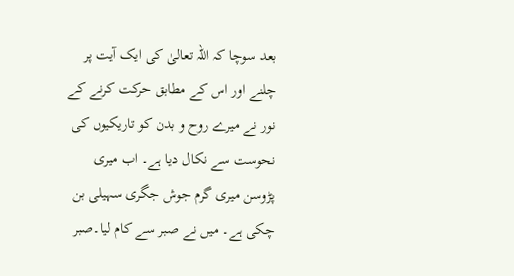بعد سوچا کہ اللہ تعالیٰ کی ایک آیت پر چلنے اور اس کے مطابق حرکت کرنے کے نور نے میرے روح و بدن کو تاریکیوں کی نحوست سے نکال دیا ہے۔ اب میری پڑوسن میری گرم جوش جگری سہیلی بن چکی ہے۔ میں نے صبر سے کام لیا۔صبر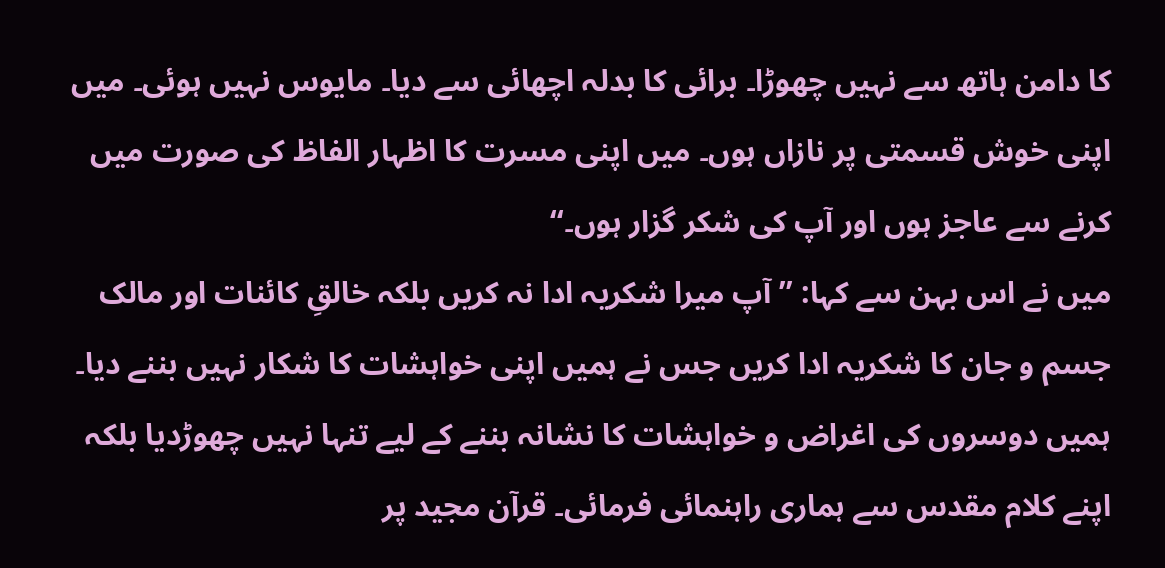کا دامن ہاتھ سے نہیں چھوڑا۔ برائی کا بدلہ اچھائی سے دیا۔ مایوس نہیں ہوئی۔ میں اپنی خوش قسمتی پر نازاں ہوں۔ میں اپنی مسرت کا اظہار الفاظ کی صورت میں کرنے سے عاجز ہوں اور آپ کی شکر گزار ہوں۔‘‘
میں نے اس بہن سے کہا: ’’آپ میرا شکریہ ادا نہ کریں بلکہ خالقِ کائنات اور مالک جسم و جان کا شکریہ ادا کریں جس نے ہمیں اپنی خواہشات کا شکار نہیں بننے دیا۔ ہمیں دوسروں کی اغراض و خواہشات کا نشانہ بننے کے لیے تنہا نہیں چھوڑدیا بلکہ اپنے کلام مقدس سے ہماری راہنمائی فرمائی۔ قرآن مجید پر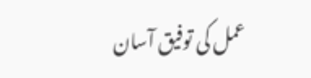عمل کی توفیق آسان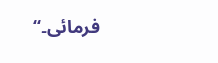فرمائی۔‘‘